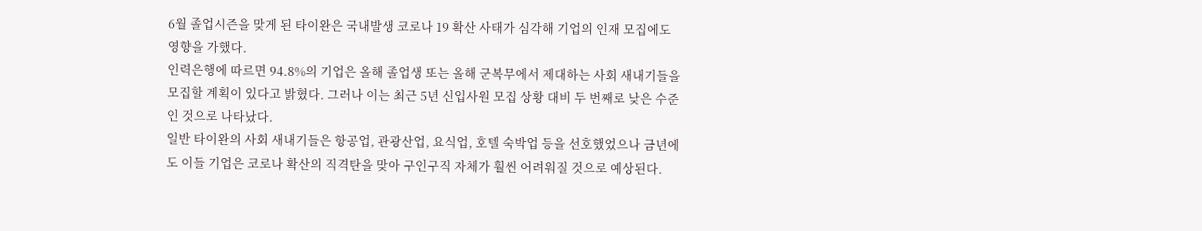6월 졸업시즌을 맞게 된 타이완은 국내발생 코로나 19 확산 사태가 심각해 기업의 인재 모집에도 영향을 가했다.
인력은행에 따르면 94.8%의 기업은 올해 졸업생 또는 올해 군복무에서 제대하는 사회 새내기들을 모집할 계획이 있다고 밝혔다. 그러나 이는 최근 5년 신입사원 모집 상황 대비 두 번째로 낮은 수준인 것으로 나타났다.
일반 타이완의 사회 새내기들은 항공업, 관광산업, 요식업, 호텔 숙박업 등을 선호했었으나 금년에도 이들 기업은 코로나 확산의 직격탄을 맞아 구인구직 자체가 훨씬 어려워질 것으로 예상된다.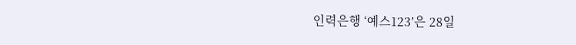인력은행 ‘예스123’은 28일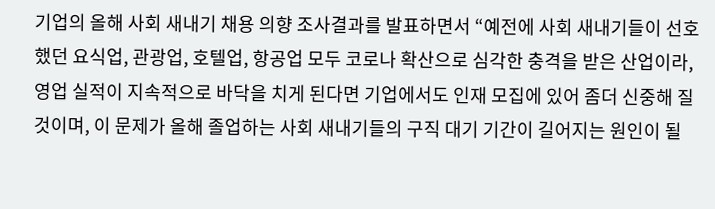기업의 올해 사회 새내기 채용 의향 조사결과를 발표하면서 “예전에 사회 새내기들이 선호했던 요식업, 관광업, 호텔업, 항공업 모두 코로나 확산으로 심각한 충격을 받은 산업이라, 영업 실적이 지속적으로 바닥을 치게 된다면 기업에서도 인재 모집에 있어 좀더 신중해 질 것이며, 이 문제가 올해 졸업하는 사회 새내기들의 구직 대기 기간이 길어지는 원인이 될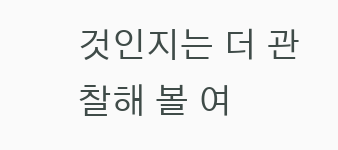것인지는 더 관찰해 볼 여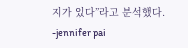지가 있다”라고 분석했다. -jennifer pai